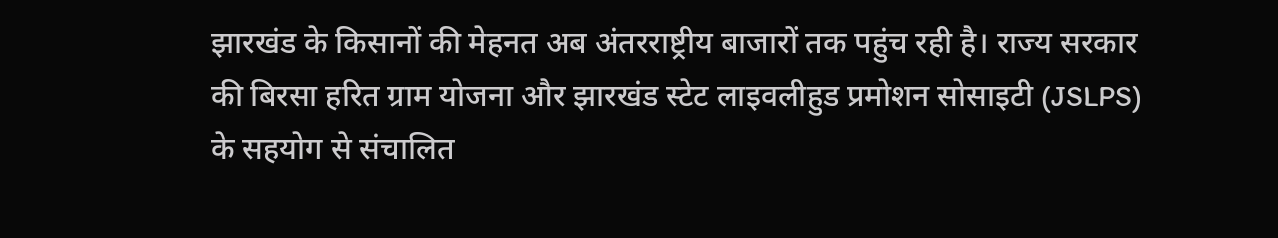झारखंड के किसानों की मेहनत अब अंतरराष्ट्रीय बाजारों तक पहुंच रही है। राज्य सरकार की बिरसा हरित ग्राम योजना और झारखंड स्टेट लाइवलीहुड प्रमोशन सोसाइटी (JSLPS) के सहयोग से संचालित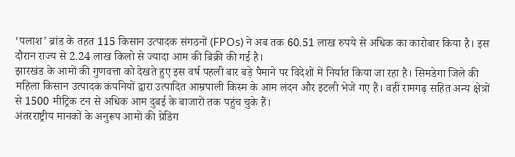‘पलाश’ ब्रांड के तहत 115 किसान उत्पादक संगठनों (FPOs) ने अब तक 60.51 लाख रुपये से अधिक का कारोबार किया है। इस दौरान राज्य से 2.24 लाख किलो से ज्यादा आम की बिक्री की गई है।
झारखंड के आमों की गुणवत्ता को देखते हुए इस वर्ष पहली बार बड़े पैमाने पर विदेशों में निर्यात किया जा रहा है। सिमडेगा जिले की महिला किसान उत्पादक कंपनियों द्वारा उत्पादित आम्रपाली किस्म के आम लंदन और इटली भेजे गए हैं। वहीं रामगढ़ सहित अन्य क्षेत्रों से 1500 मीट्रिक टन से अधिक आम दुबई के बाजारों तक पहुंच चुके हैं।
अंतरराष्ट्रीय मानकों के अनुरूप आमों की ग्रेडिंग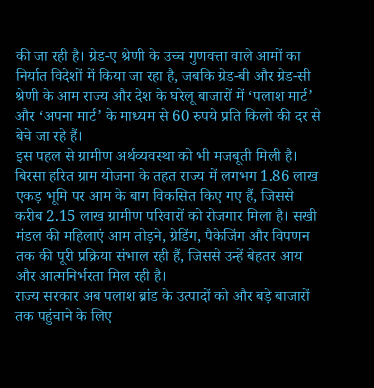की जा रही है। ग्रेड-ए श्रेणी के उच्च गुणवत्ता वाले आमों का निर्यात विदेशों में किया जा रहा है, जबकि ग्रेड-बी और ग्रेड-सी श्रेणी के आम राज्य और देश के घरेलू बाजारों में ‘पलाश मार्ट’ और ‘अपना मार्ट’ के माध्यम से 60 रुपये प्रति किलो की दर से बेचे जा रहे हैं।
इस पहल से ग्रामीण अर्थव्यवस्था को भी मजबूती मिली है। बिरसा हरित ग्राम योजना के तहत राज्य में लगभग 1.86 लाख एकड़ भूमि पर आम के बाग विकसित किए गए हैं, जिससे करीब 2.15 लाख ग्रामीण परिवारों को रोजगार मिला है। सखी मंडल की महिलाएं आम तोड़ने, ग्रेडिंग, पैकेजिंग और विपणन तक की पूरी प्रक्रिया संभाल रही हैं, जिससे उन्हें बेहतर आय और आत्मनिर्भरता मिल रही है।
राज्य सरकार अब पलाश ब्रांड के उत्पादों को और बड़े बाजारों तक पहुंचाने के लिए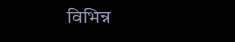विभिन्न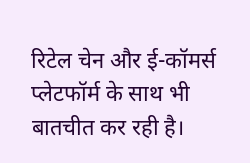रिटेल चेन और ई-कॉमर्स प्लेटफॉर्म के साथ भी बातचीत कर रही है।